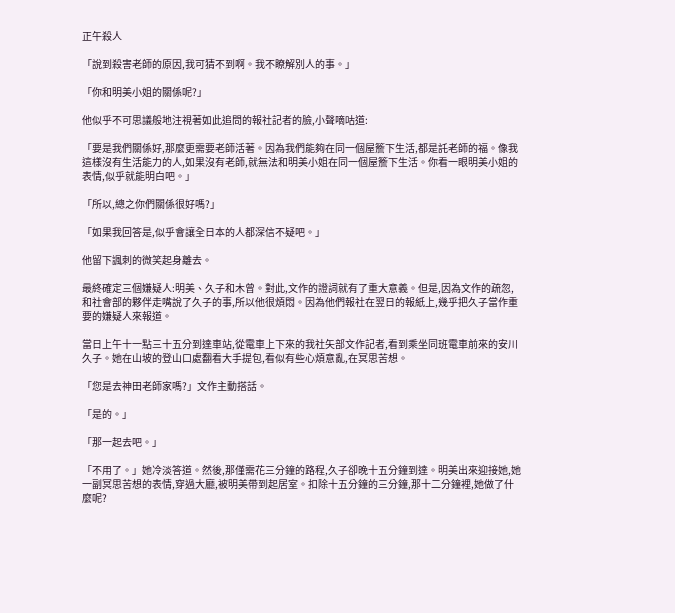正午殺人

「說到殺害老師的原因,我可猜不到啊。我不瞭解別人的事。」

「你和明美小姐的關係呢?」

他似乎不可思議般地注視著如此追問的報社記者的臉,小聲嘀咕道:

「要是我們關係好,那麼更需要老師活著。因為我們能夠在同一個屋簷下生活,都是託老師的福。像我這樣沒有生活能力的人,如果沒有老師,就無法和明美小姐在同一個屋簷下生活。你看一眼明美小姐的表情,似乎就能明白吧。」

「所以,總之你們關係很好嗎?」

「如果我回答是,似乎會讓全日本的人都深信不疑吧。」

他留下諷刺的微笑起身離去。

最終確定三個嫌疑人:明美、久子和木曾。對此,文作的證詞就有了重大意義。但是,因為文作的疏忽,和社會部的夥伴走嘴說了久子的事,所以他很煩悶。因為他們報社在翌日的報紙上,幾乎把久子當作重要的嫌疑人來報道。

當日上午十一點三十五分到達車站,從電車上下來的我社矢部文作記者,看到乘坐同班電車前來的安川久子。她在山坡的登山口處翻看大手提包,看似有些心煩意亂,在冥思苦想。

「您是去神田老師家嗎?」文作主動搭話。

「是的。」

「那一起去吧。」

「不用了。」她冷淡答道。然後,那僅需花三分鐘的路程,久子卻晚十五分鐘到達。明美出來迎接她,她一副冥思苦想的表情,穿過大廳,被明美帶到起居室。扣除十五分鐘的三分鐘,那十二分鐘裡,她做了什麼呢?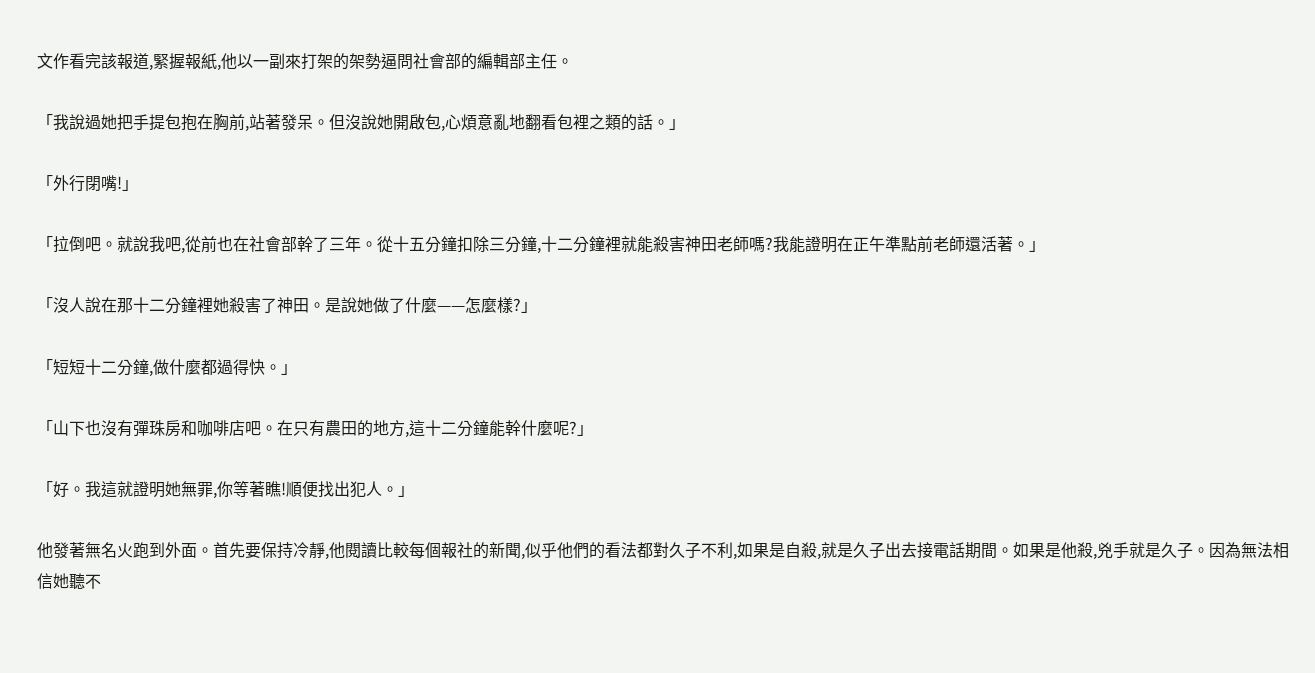文作看完該報道,緊握報紙,他以一副來打架的架勢逼問社會部的編輯部主任。

「我說過她把手提包抱在胸前,站著發呆。但沒說她開啟包,心煩意亂地翻看包裡之類的話。」

「外行閉嘴!」

「拉倒吧。就說我吧,從前也在社會部幹了三年。從十五分鐘扣除三分鐘,十二分鐘裡就能殺害神田老師嗎?我能證明在正午準點前老師還活著。」

「沒人說在那十二分鐘裡她殺害了神田。是說她做了什麼——怎麼樣?」

「短短十二分鐘,做什麼都過得快。」

「山下也沒有彈珠房和咖啡店吧。在只有農田的地方,這十二分鐘能幹什麼呢?」

「好。我這就證明她無罪,你等著瞧!順便找出犯人。」

他發著無名火跑到外面。首先要保持冷靜,他閱讀比較每個報社的新聞,似乎他們的看法都對久子不利,如果是自殺,就是久子出去接電話期間。如果是他殺,兇手就是久子。因為無法相信她聽不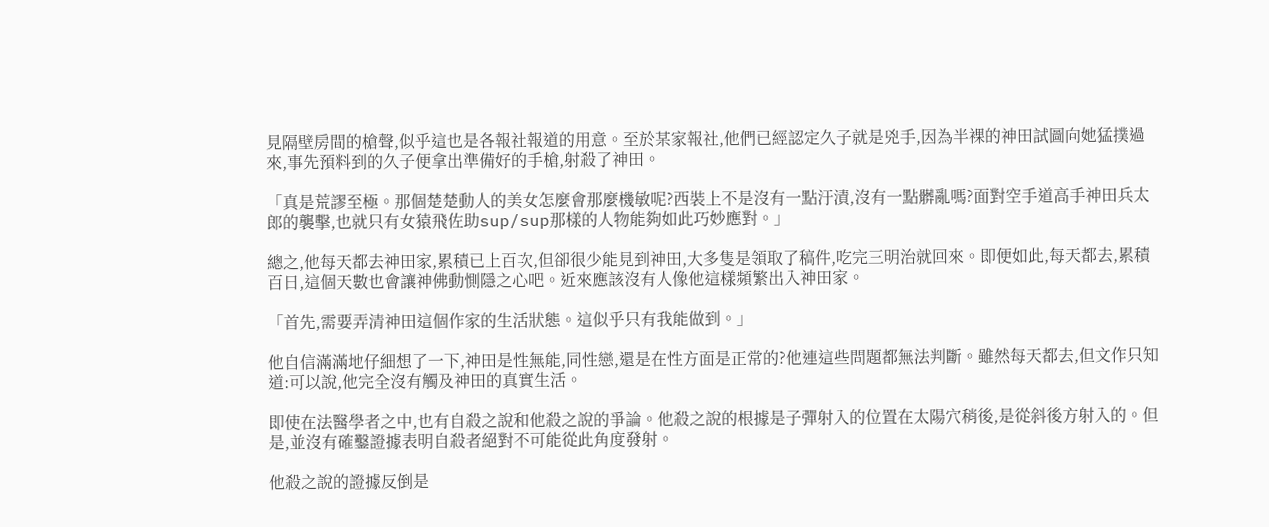見隔壁房間的槍聲,似乎這也是各報社報道的用意。至於某家報社,他們已經認定久子就是兇手,因為半裸的神田試圖向她猛撲過來,事先預料到的久子便拿出準備好的手槍,射殺了神田。

「真是荒謬至極。那個楚楚動人的美女怎麼會那麼機敏呢?西裝上不是沒有一點汙漬,沒有一點髒亂嗎?面對空手道高手神田兵太郎的襲擊,也就只有女猿飛佐助sup/sup那樣的人物能夠如此巧妙應對。」

總之,他每天都去神田家,累積已上百次,但卻很少能見到神田,大多隻是領取了稿件,吃完三明治就回來。即便如此,每天都去,累積百日,這個天數也會讓神佛動惻隱之心吧。近來應該沒有人像他這樣頻繁出入神田家。

「首先,需要弄清神田這個作家的生活狀態。這似乎只有我能做到。」

他自信滿滿地仔細想了一下,神田是性無能,同性戀,還是在性方面是正常的?他連這些問題都無法判斷。雖然每天都去,但文作只知道:可以說,他完全沒有觸及神田的真實生活。

即使在法醫學者之中,也有自殺之說和他殺之說的爭論。他殺之說的根據是子彈射入的位置在太陽穴稍後,是從斜後方射入的。但是,並沒有確鑿證據表明自殺者絕對不可能從此角度發射。

他殺之說的證據反倒是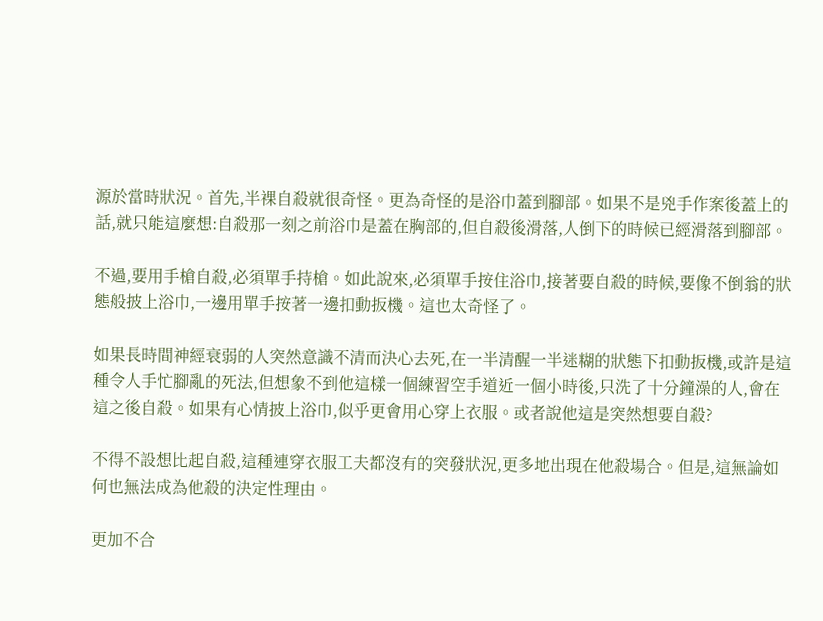源於當時狀況。首先,半裸自殺就很奇怪。更為奇怪的是浴巾蓋到腳部。如果不是兇手作案後蓋上的話,就只能這麼想:自殺那一刻之前浴巾是蓋在胸部的,但自殺後滑落,人倒下的時候已經滑落到腳部。

不過,要用手槍自殺,必須單手持槍。如此說來,必須單手按住浴巾,接著要自殺的時候,要像不倒翁的狀態般披上浴巾,一邊用單手按著一邊扣動扳機。這也太奇怪了。

如果長時間神經衰弱的人突然意識不清而決心去死,在一半清醒一半迷糊的狀態下扣動扳機,或許是這種令人手忙腳亂的死法,但想象不到他這樣一個練習空手道近一個小時後,只洗了十分鐘澡的人,會在這之後自殺。如果有心情披上浴巾,似乎更會用心穿上衣服。或者說他這是突然想要自殺?

不得不設想比起自殺,這種連穿衣服工夫都沒有的突發狀況,更多地出現在他殺場合。但是,這無論如何也無法成為他殺的決定性理由。

更加不合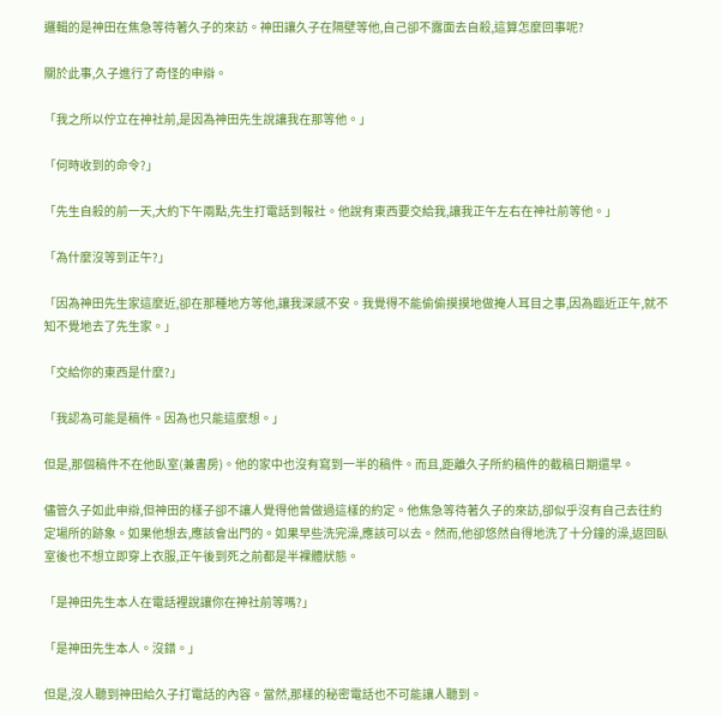邏輯的是神田在焦急等待著久子的來訪。神田讓久子在隔壁等他,自己卻不露面去自殺,這算怎麼回事呢?

關於此事,久子進行了奇怪的申辯。

「我之所以佇立在神社前,是因為神田先生說讓我在那等他。」

「何時收到的命令?」

「先生自殺的前一天,大約下午兩點,先生打電話到報社。他說有東西要交給我,讓我正午左右在神社前等他。」

「為什麼沒等到正午?」

「因為神田先生家這麼近,卻在那種地方等他,讓我深感不安。我覺得不能偷偷摸摸地做掩人耳目之事,因為臨近正午,就不知不覺地去了先生家。」

「交給你的東西是什麼?」

「我認為可能是稿件。因為也只能這麼想。」

但是,那個稿件不在他臥室(兼書房)。他的家中也沒有寫到一半的稿件。而且,距離久子所約稿件的截稿日期還早。

儘管久子如此申辯,但神田的樣子卻不讓人覺得他曾做過這樣的約定。他焦急等待著久子的來訪,卻似乎沒有自己去往約定場所的跡象。如果他想去,應該會出門的。如果早些洗完澡,應該可以去。然而,他卻悠然自得地洗了十分鐘的澡,返回臥室後也不想立即穿上衣服,正午後到死之前都是半裸體狀態。

「是神田先生本人在電話裡說讓你在神社前等嗎?」

「是神田先生本人。沒錯。」

但是,沒人聽到神田給久子打電話的內容。當然,那樣的秘密電話也不可能讓人聽到。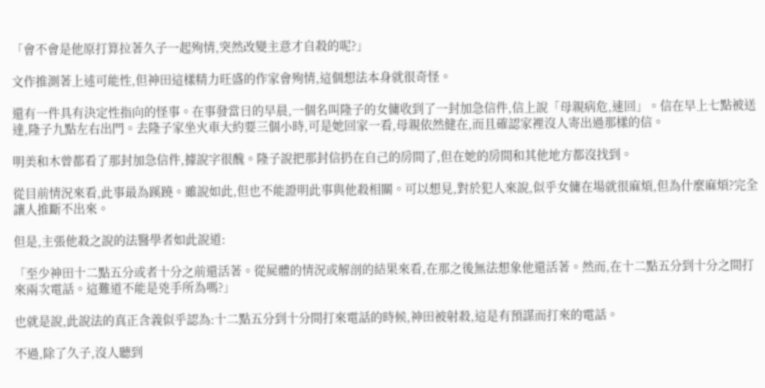「會不會是他原打算拉著久子一起殉情,突然改變主意才自殺的呢?」

文作推測著上述可能性,但神田這樣精力旺盛的作家會殉情,這個想法本身就很奇怪。

還有一件具有決定性指向的怪事。在事發當日的早晨,一個名叫隆子的女傭收到了一封加急信件,信上說「母親病危,速回」。信在早上七點被送達,隆子九點左右出門。去隆子家坐火車大約要三個小時,可是她回家一看,母親依然健在,而且確認家裡沒人寄出過那樣的信。

明美和木曾都看了那封加急信件,據說字很醜。隆子說把那封信扔在自己的房間了,但在她的房間和其他地方都沒找到。

從目前情況來看,此事最為蹊蹺。雖說如此,但也不能證明此事與他殺相關。可以想見,對於犯人來說,似乎女傭在場就很麻煩,但為什麼麻煩?完全讓人推斷不出來。

但是,主張他殺之說的法醫學者如此說道:

「至少神田十二點五分或者十分之前還活著。從屍體的情況或解剖的結果來看,在那之後無法想象他還活著。然而,在十二點五分到十分之間打來兩次電話。這難道不能是兇手所為嗎?」

也就是說,此說法的真正含義似乎認為:十二點五分到十分間打來電話的時候,神田被射殺,這是有預謀而打來的電話。

不過,除了久子,沒人聽到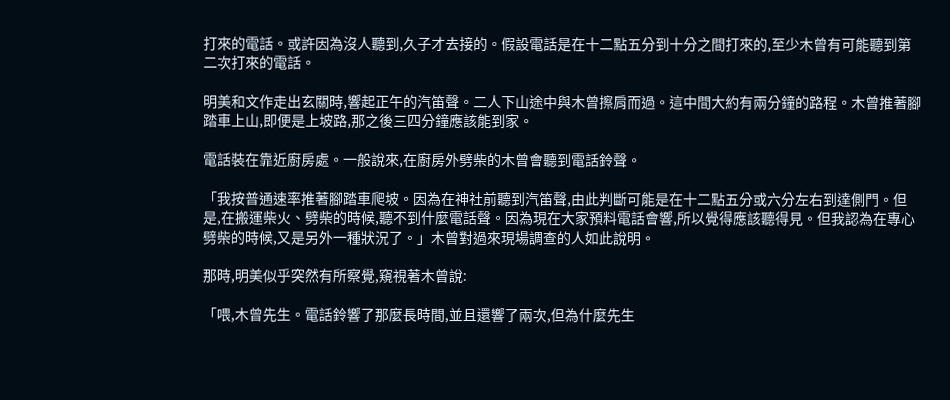打來的電話。或許因為沒人聽到,久子才去接的。假設電話是在十二點五分到十分之間打來的,至少木曾有可能聽到第二次打來的電話。

明美和文作走出玄關時,響起正午的汽笛聲。二人下山途中與木曾擦肩而過。這中間大約有兩分鐘的路程。木曾推著腳踏車上山,即便是上坡路,那之後三四分鐘應該能到家。

電話裝在靠近廚房處。一般說來,在廚房外劈柴的木曾會聽到電話鈴聲。

「我按普通速率推著腳踏車爬坡。因為在神社前聽到汽笛聲,由此判斷可能是在十二點五分或六分左右到達側門。但是,在搬運柴火、劈柴的時候,聽不到什麼電話聲。因為現在大家預料電話會響,所以覺得應該聽得見。但我認為在專心劈柴的時候,又是另外一種狀況了。」木曾對過來現場調查的人如此說明。

那時,明美似乎突然有所察覺,窺視著木曾說:

「喂,木曾先生。電話鈴響了那麼長時間,並且還響了兩次,但為什麼先生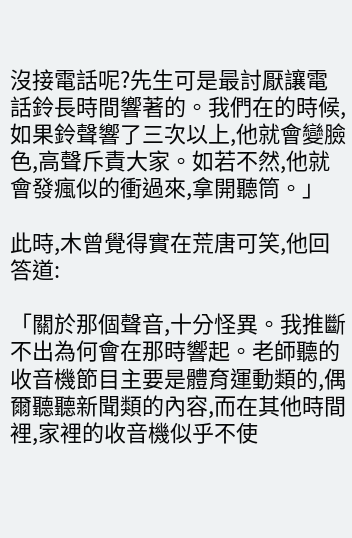沒接電話呢?先生可是最討厭讓電話鈴長時間響著的。我們在的時候,如果鈴聲響了三次以上,他就會變臉色,高聲斥責大家。如若不然,他就會發瘋似的衝過來,拿開聽筒。」

此時,木曾覺得實在荒唐可笑,他回答道:

「關於那個聲音,十分怪異。我推斷不出為何會在那時響起。老師聽的收音機節目主要是體育運動類的,偶爾聽聽新聞類的內容,而在其他時間裡,家裡的收音機似乎不使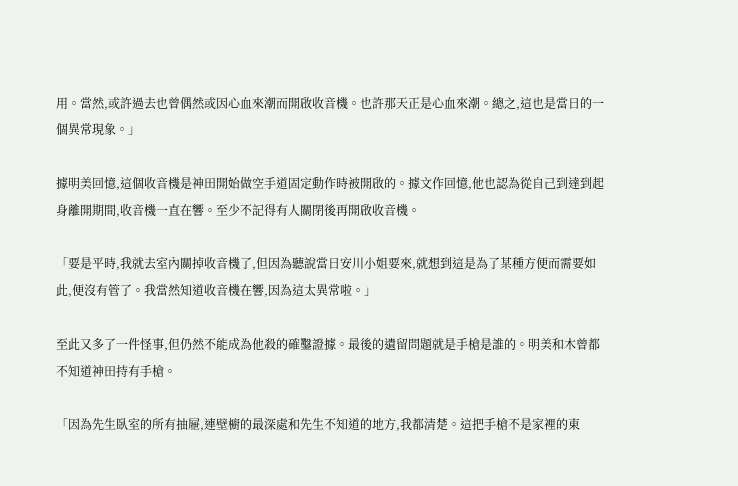用。當然,或許過去也曾偶然或因心血來潮而開啟收音機。也許那天正是心血來潮。總之,這也是當日的一個異常現象。」

據明美回憶,這個收音機是神田開始做空手道固定動作時被開啟的。據文作回憶,他也認為從自己到達到起身離開期間,收音機一直在響。至少不記得有人關閉後再開啟收音機。

「要是平時,我就去室內關掉收音機了,但因為聽說當日安川小姐要來,就想到這是為了某種方便而需要如此,便沒有管了。我當然知道收音機在響,因為這太異常啦。」

至此又多了一件怪事,但仍然不能成為他殺的確鑿證據。最後的遺留問題就是手槍是誰的。明美和木曾都不知道神田持有手槍。

「因為先生臥室的所有抽屜,連壁櫥的最深處和先生不知道的地方,我都清楚。這把手槍不是家裡的東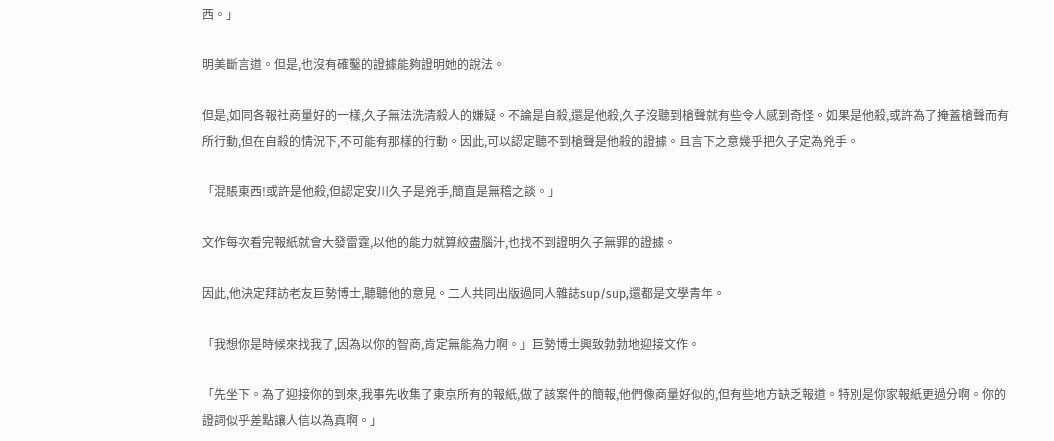西。」

明美斷言道。但是,也沒有確鑿的證據能夠證明她的說法。

但是,如同各報社商量好的一樣,久子無法洗清殺人的嫌疑。不論是自殺,還是他殺,久子沒聽到槍聲就有些令人感到奇怪。如果是他殺,或許為了掩蓋槍聲而有所行動,但在自殺的情況下,不可能有那樣的行動。因此,可以認定聽不到槍聲是他殺的證據。且言下之意幾乎把久子定為兇手。

「混賬東西!或許是他殺,但認定安川久子是兇手,簡直是無稽之談。」

文作每次看完報紙就會大發雷霆,以他的能力就算絞盡腦汁,也找不到證明久子無罪的證據。

因此,他決定拜訪老友巨勢博士,聽聽他的意見。二人共同出版過同人雜誌sup/sup,還都是文學青年。

「我想你是時候來找我了,因為以你的智商,肯定無能為力啊。」巨勢博士興致勃勃地迎接文作。

「先坐下。為了迎接你的到來,我事先收集了東京所有的報紙,做了該案件的簡報,他們像商量好似的,但有些地方缺乏報道。特別是你家報紙更過分啊。你的證詞似乎差點讓人信以為真啊。」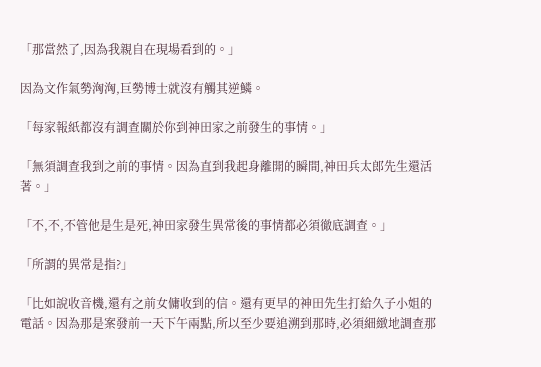「那當然了,因為我親自在現場看到的。」

因為文作氣勢洶洶,巨勢博士就沒有觸其逆鱗。

「每家報紙都沒有調查關於你到神田家之前發生的事情。」

「無須調查我到之前的事情。因為直到我起身離開的瞬間,神田兵太郎先生還活著。」

「不,不,不管他是生是死,神田家發生異常後的事情都必須徹底調查。」

「所謂的異常是指?」

「比如說收音機,還有之前女傭收到的信。還有更早的神田先生打給久子小姐的電話。因為那是案發前一天下午兩點,所以至少要追溯到那時,必須細緻地調查那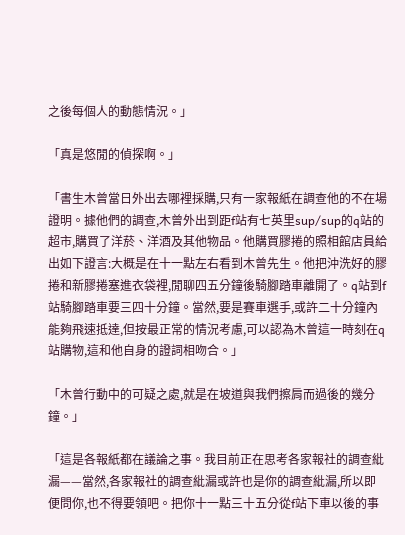之後每個人的動態情況。」

「真是悠閒的偵探啊。」

「書生木曾當日外出去哪裡採購,只有一家報紙在調查他的不在場證明。據他們的調查,木曾外出到距f站有七英里sup/sup的q站的超市,購買了洋菸、洋酒及其他物品。他購買膠捲的照相館店員給出如下證言:大概是在十一點左右看到木曾先生。他把沖洗好的膠捲和新膠捲塞進衣袋裡,閒聊四五分鐘後騎腳踏車離開了。q站到f站騎腳踏車要三四十分鐘。當然,要是賽車選手,或許二十分鐘內能夠飛速抵達,但按最正常的情況考慮,可以認為木曾這一時刻在q站購物,這和他自身的證詞相吻合。」

「木曾行動中的可疑之處,就是在坡道與我們擦肩而過後的幾分鐘。」

「這是各報紙都在議論之事。我目前正在思考各家報社的調查紕漏——當然,各家報社的調查紕漏或許也是你的調查紕漏,所以即便問你,也不得要領吧。把你十一點三十五分從f站下車以後的事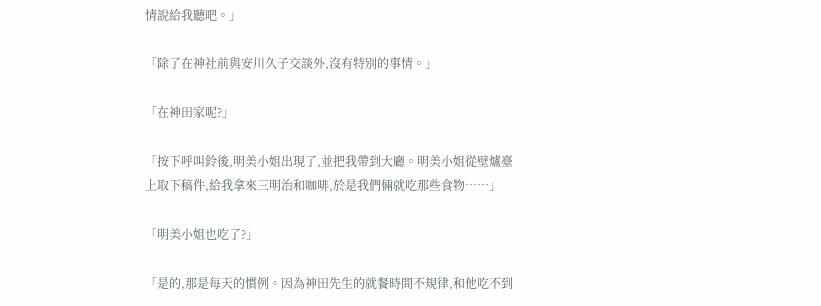情說給我聽吧。」

「除了在神社前與安川久子交談外,沒有特別的事情。」

「在神田家呢?」

「按下呼叫鈴後,明美小姐出現了,並把我帶到大廳。明美小姐從壁爐臺上取下稿件,給我拿來三明治和咖啡,於是我們倆就吃那些食物……」

「明美小姐也吃了?」

「是的,那是每天的慣例。因為神田先生的就餐時間不規律,和他吃不到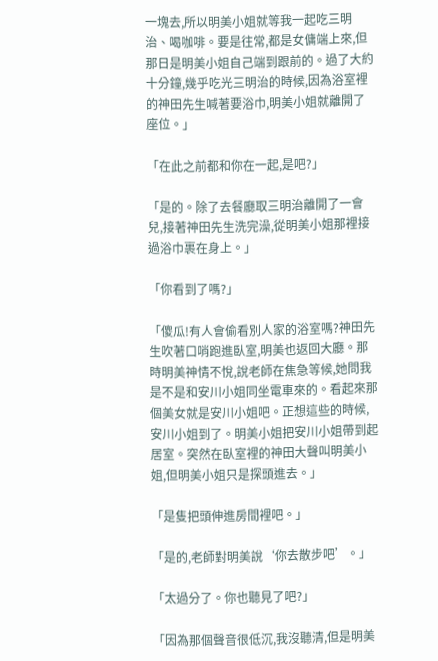一塊去,所以明美小姐就等我一起吃三明治、喝咖啡。要是往常,都是女傭端上來,但那日是明美小姐自己端到跟前的。過了大約十分鐘,幾乎吃光三明治的時候,因為浴室裡的神田先生喊著要浴巾,明美小姐就離開了座位。」

「在此之前都和你在一起,是吧?」

「是的。除了去餐廳取三明治離開了一會兒,接著神田先生洗完澡,從明美小姐那裡接過浴巾裹在身上。」

「你看到了嗎?」

「傻瓜!有人會偷看別人家的浴室嗎?神田先生吹著口哨跑進臥室,明美也返回大廳。那時明美神情不悅,說老師在焦急等候,她問我是不是和安川小姐同坐電車來的。看起來那個美女就是安川小姐吧。正想這些的時候,安川小姐到了。明美小姐把安川小姐帶到起居室。突然在臥室裡的神田大聲叫明美小姐,但明美小姐只是探頭進去。」

「是隻把頭伸進房間裡吧。」

「是的,老師對明美說‘你去散步吧’。」

「太過分了。你也聽見了吧?」

「因為那個聲音很低沉,我沒聽清,但是明美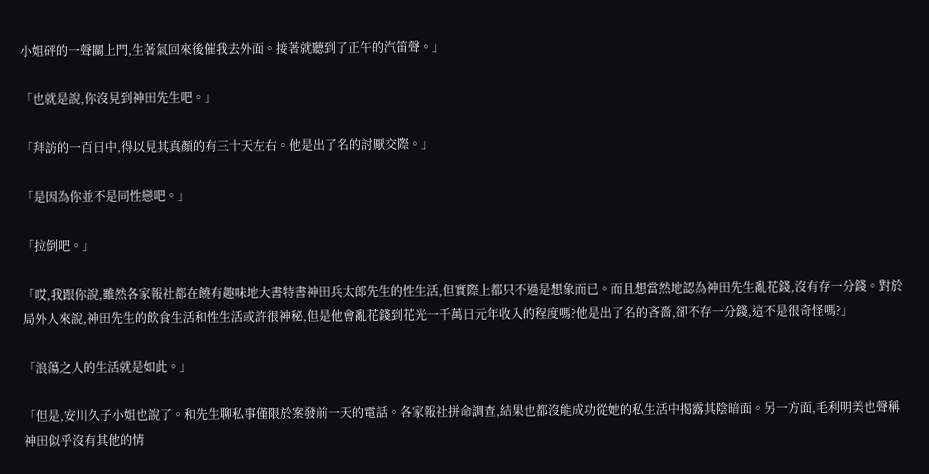小姐砰的一聲關上門,生著氣回來後催我去外面。接著就聽到了正午的汽笛聲。」

「也就是說,你沒見到神田先生吧。」

「拜訪的一百日中,得以見其真顏的有三十天左右。他是出了名的討厭交際。」

「是因為你並不是同性戀吧。」

「拉倒吧。」

「哎,我跟你說,雖然各家報社都在饒有趣味地大書特書神田兵太郎先生的性生活,但實際上都只不過是想象而已。而且想當然地認為神田先生亂花錢,沒有存一分錢。對於局外人來說,神田先生的飲食生活和性生活或許很神秘,但是他會亂花錢到花光一千萬日元年收入的程度嗎?他是出了名的吝嗇,卻不存一分錢,這不是很奇怪嗎?」

「浪蕩之人的生活就是如此。」

「但是,安川久子小姐也說了。和先生聊私事僅限於案發前一天的電話。各家報社拼命調查,結果也都沒能成功從她的私生活中揭露其陰暗面。另一方面,毛利明美也聲稱神田似乎沒有其他的情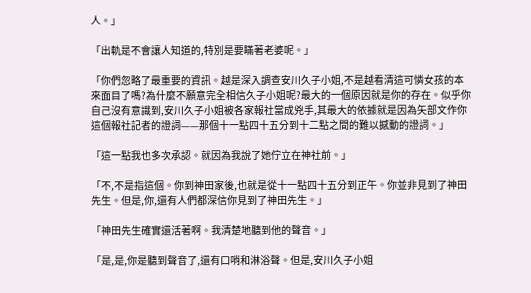人。」

「出軌是不會讓人知道的,特別是要瞞著老婆呢。」

「你們忽略了最重要的資訊。越是深入調查安川久子小姐,不是越看清這可憐女孩的本來面目了嗎?為什麼不願意完全相信久子小姐呢?最大的一個原因就是你的存在。似乎你自己沒有意識到,安川久子小姐被各家報社當成兇手,其最大的依據就是因為矢部文作你這個報社記者的證詞——那個十一點四十五分到十二點之間的難以撼動的證詞。」

「這一點我也多次承認。就因為我說了她佇立在神社前。」

「不,不是指這個。你到神田家後,也就是從十一點四十五分到正午。你並非見到了神田先生。但是,你,還有人們都深信你見到了神田先生。」

「神田先生確實還活著啊。我清楚地聽到他的聲音。」

「是,是,你是聽到聲音了,還有口哨和淋浴聲。但是,安川久子小姐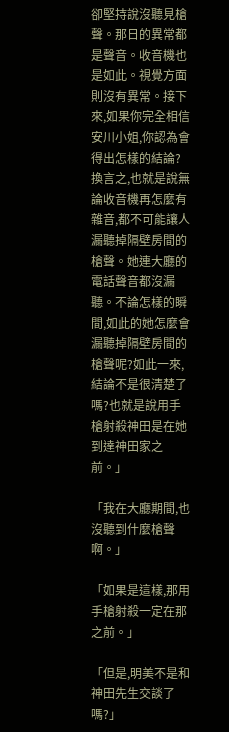卻堅持說沒聽見槍聲。那日的異常都是聲音。收音機也是如此。視覺方面則沒有異常。接下來,如果你完全相信安川小姐,你認為會得出怎樣的結論?換言之,也就是說無論收音機再怎麼有雜音,都不可能讓人漏聽掉隔壁房間的槍聲。她連大廳的電話聲音都沒漏聽。不論怎樣的瞬間,如此的她怎麼會漏聽掉隔壁房間的槍聲呢?如此一來,結論不是很清楚了嗎?也就是說用手槍射殺神田是在她到達神田家之前。」

「我在大廳期間,也沒聽到什麼槍聲啊。」

「如果是這樣,那用手槍射殺一定在那之前。」

「但是,明美不是和神田先生交談了嗎?」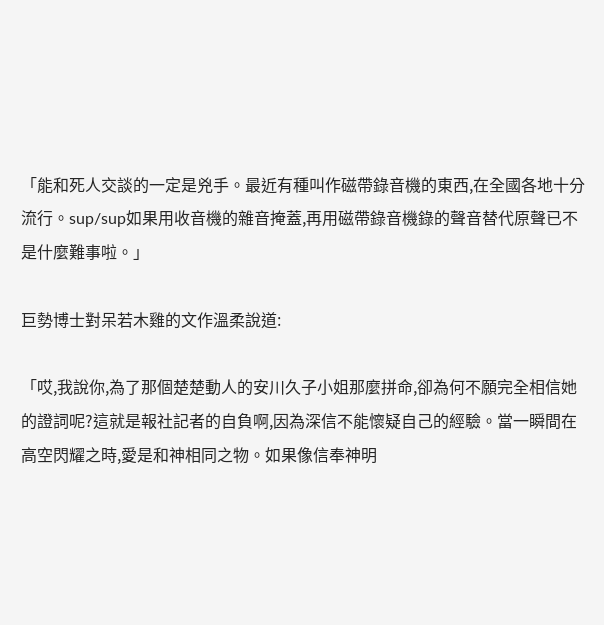「能和死人交談的一定是兇手。最近有種叫作磁帶錄音機的東西,在全國各地十分流行。sup/sup如果用收音機的雜音掩蓋,再用磁帶錄音機錄的聲音替代原聲已不是什麼難事啦。」

巨勢博士對呆若木雞的文作溫柔說道:

「哎,我說你,為了那個楚楚動人的安川久子小姐那麼拼命,卻為何不願完全相信她的證詞呢?這就是報社記者的自負啊,因為深信不能懷疑自己的經驗。當一瞬間在高空閃耀之時,愛是和神相同之物。如果像信奉神明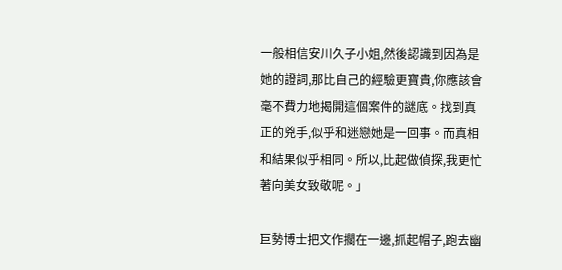一般相信安川久子小姐,然後認識到因為是她的證詞,那比自己的經驗更寶貴,你應該會毫不費力地揭開這個案件的謎底。找到真正的兇手,似乎和迷戀她是一回事。而真相和結果似乎相同。所以,比起做偵探,我更忙著向美女致敬呢。」

巨勢博士把文作擱在一邊,抓起帽子,跑去幽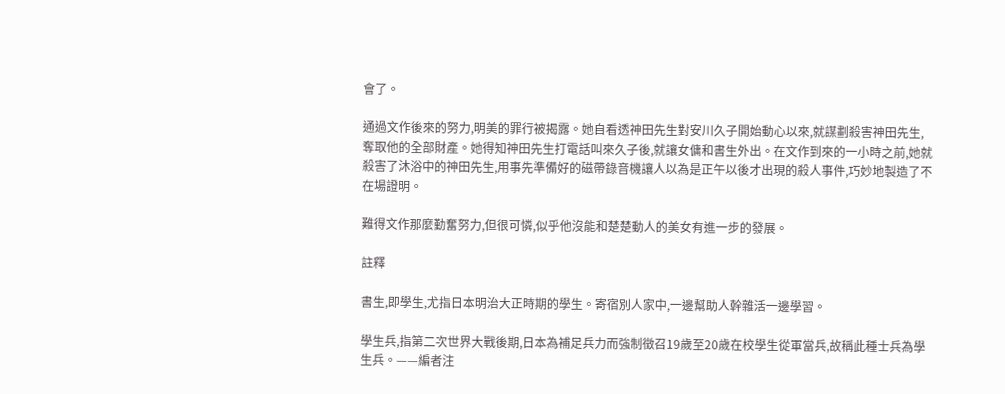會了。

通過文作後來的努力,明美的罪行被揭露。她自看透神田先生對安川久子開始動心以來,就謀劃殺害神田先生,奪取他的全部財產。她得知神田先生打電話叫來久子後,就讓女傭和書生外出。在文作到來的一小時之前,她就殺害了沐浴中的神田先生,用事先準備好的磁帶錄音機讓人以為是正午以後才出現的殺人事件,巧妙地製造了不在場證明。

難得文作那麼勤奮努力,但很可憐,似乎他沒能和楚楚動人的美女有進一步的發展。

註釋

書生,即學生,尤指日本明治大正時期的學生。寄宿別人家中,一邊幫助人幹雜活一邊學習。

學生兵,指第二次世界大戰後期,日本為補足兵力而強制徵召19歲至20歲在校學生從軍當兵,故稱此種士兵為學生兵。——編者注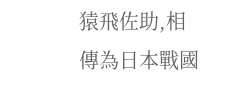猿飛佐助,相傳為日本戰國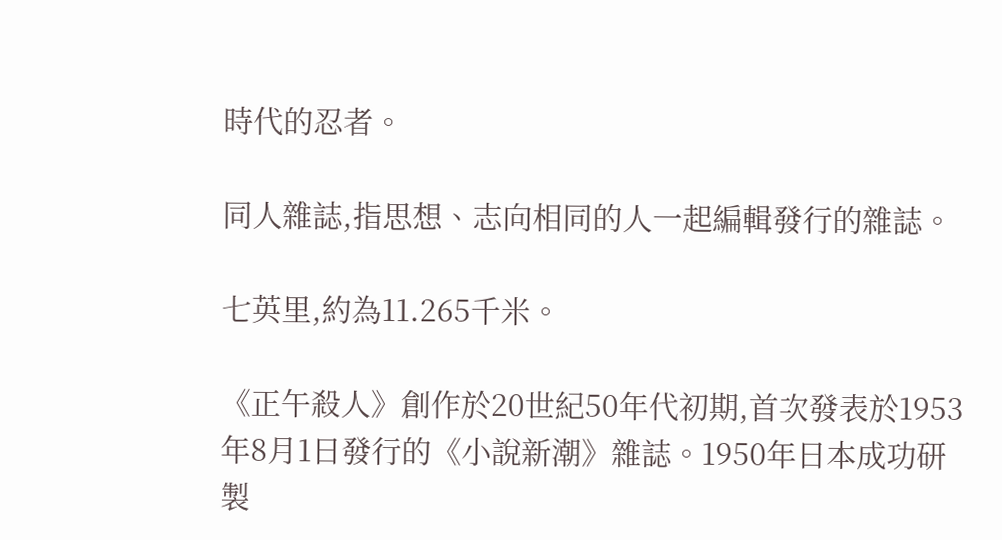時代的忍者。

同人雜誌,指思想、志向相同的人一起編輯發行的雜誌。

七英里,約為11.265千米。

《正午殺人》創作於20世紀50年代初期,首次發表於1953年8月1日發行的《小說新潮》雜誌。1950年日本成功研製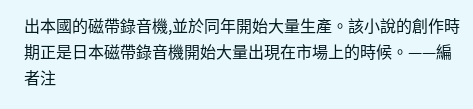出本國的磁帶錄音機,並於同年開始大量生產。該小說的創作時期正是日本磁帶錄音機開始大量出現在市場上的時候。——編者注